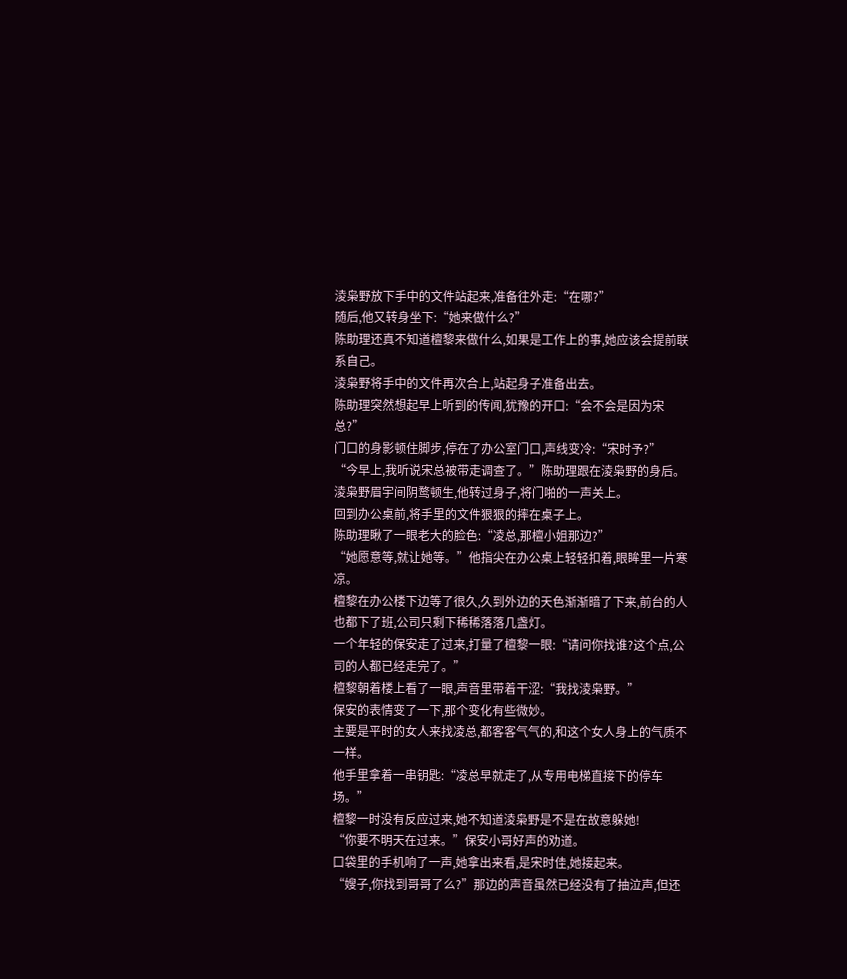淩枭野放下手中的文件站起来,准备往外走:“在哪?”
随后,他又转身坐下:“她来做什么?”
陈助理还真不知道檀黎来做什么,如果是工作上的事,她应该会提前联系自己。
淩枭野将手中的文件再次合上,站起身子准备出去。
陈助理突然想起早上听到的传闻,犹豫的开口:“会不会是因为宋总?”
门口的身影顿住脚步,停在了办公室门口,声线变冷:“宋时予?”
“今早上,我听说宋总被带走调查了。”陈助理跟在淩枭野的身后。
淩枭野眉宇间阴鹜顿生,他转过身子,将门啪的一声关上。
回到办公桌前,将手里的文件狠狠的摔在桌子上。
陈助理瞅了一眼老大的脸色:“凌总,那檀小姐那边?”
“她愿意等,就让她等。”他指尖在办公桌上轻轻扣着,眼眸里一片寒凉。
檀黎在办公楼下边等了很久,久到外边的天色渐渐暗了下来,前台的人也都下了班,公司只剩下稀稀落落几盏灯。
一个年轻的保安走了过来,打量了檀黎一眼:“请问你找谁?这个点,公司的人都已经走完了。”
檀黎朝着楼上看了一眼,声音里带着干涩:“我找淩枭野。”
保安的表情变了一下,那个变化有些微妙。
主要是平时的女人来找凌总,都客客气气的,和这个女人身上的气质不一样。
他手里拿着一串钥匙:“凌总早就走了,从专用电梯直接下的停车场。”
檀黎一时没有反应过来,她不知道淩枭野是不是在故意躲她!
“你要不明天在过来。”保安小哥好声的劝道。
口袋里的手机响了一声,她拿出来看,是宋时佳,她接起来。
“嫂子,你找到哥哥了么?”那边的声音虽然已经没有了抽泣声,但还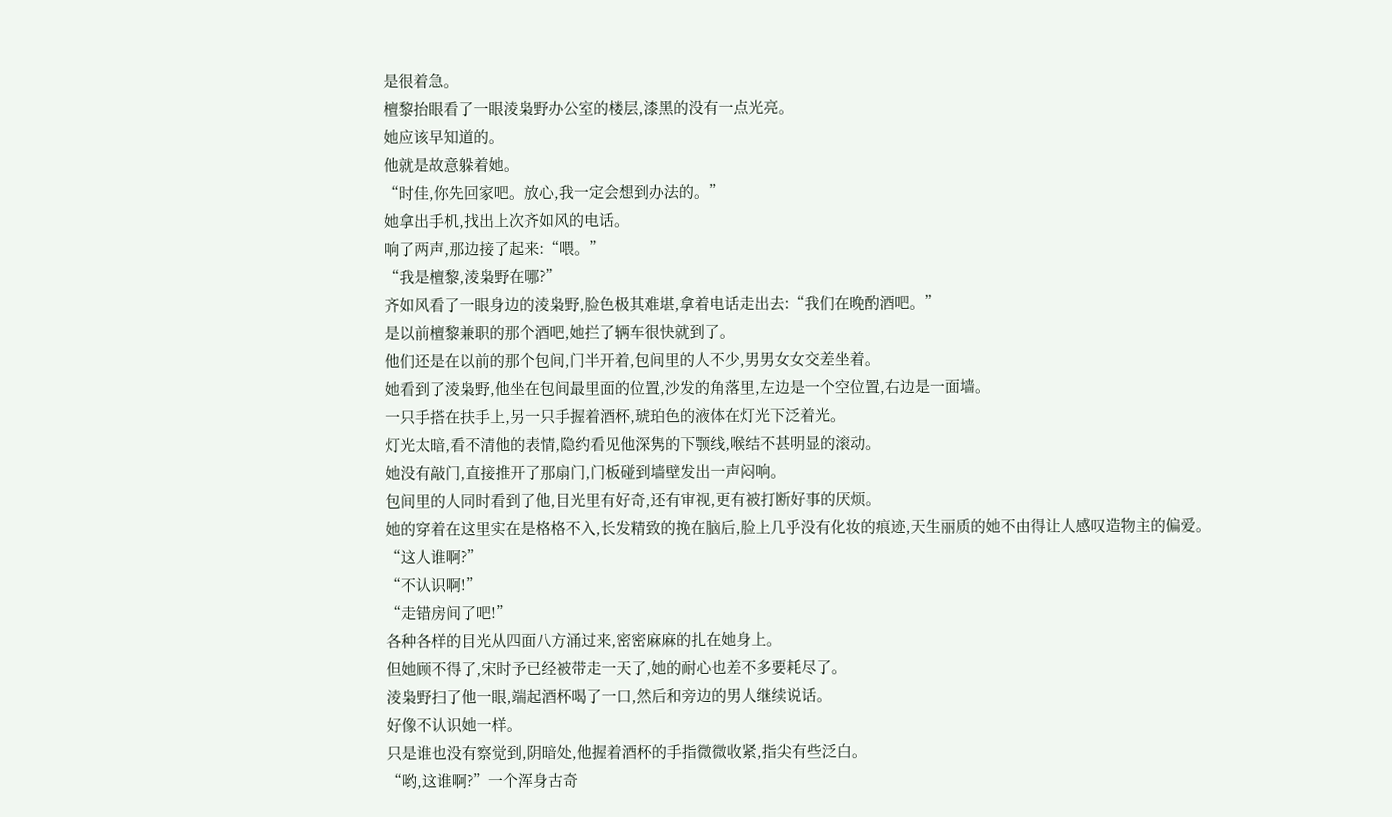是很着急。
檀黎抬眼看了一眼淩枭野办公室的楼层,漆黑的没有一点光亮。
她应该早知道的。
他就是故意躲着她。
“时佳,你先回家吧。放心,我一定会想到办法的。”
她拿出手机,找出上次齐如风的电话。
响了两声,那边接了起来:“喂。”
“我是檀黎,淩枭野在哪?”
齐如风看了一眼身边的淩枭野,脸色极其难堪,拿着电话走出去:“我们在晚酌酒吧。”
是以前檀黎兼职的那个酒吧,她拦了辆车很快就到了。
他们还是在以前的那个包间,门半开着,包间里的人不少,男男女女交差坐着。
她看到了淩枭野,他坐在包间最里面的位置,沙发的角落里,左边是一个空位置,右边是一面墙。
一只手搭在扶手上,另一只手握着酒杯,琥珀色的液体在灯光下泛着光。
灯光太暗,看不清他的表情,隐约看见他深隽的下颚线,喉结不甚明显的滚动。
她没有敲门,直接推开了那扇门,门板碰到墙壁发出一声闷响。
包间里的人同时看到了他,目光里有好奇,还有审视,更有被打断好事的厌烦。
她的穿着在这里实在是格格不入,长发精致的挽在脑后,脸上几乎没有化妆的痕迹,天生丽质的她不由得让人感叹造物主的偏爱。
“这人谁啊?”
“不认识啊!”
“走错房间了吧!”
各种各样的目光从四面八方涌过来,密密麻麻的扎在她身上。
但她顾不得了,宋时予已经被带走一天了,她的耐心也差不多要耗尽了。
淩枭野扫了他一眼,端起酒杯喝了一口,然后和旁边的男人继续说话。
好像不认识她一样。
只是谁也没有察觉到,阴暗处,他握着酒杯的手指微微收紧,指尖有些泛白。
“哟,这谁啊?”一个浑身古奇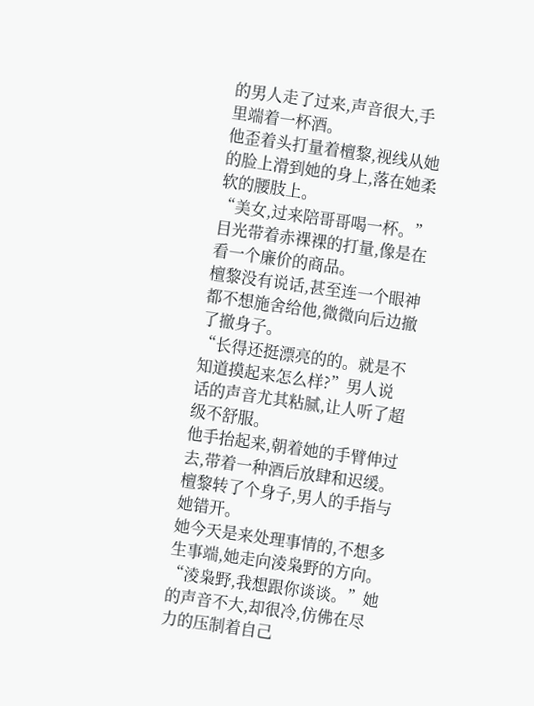的男人走了过来,声音很大,手里端着一杯酒。
他歪着头打量着檀黎,视线从她的脸上滑到她的身上,落在她柔软的腰肢上。
“美女,过来陪哥哥喝一杯。”
目光带着赤裸裸的打量,像是在看一个廉价的商品。
檀黎没有说话,甚至连一个眼神都不想施舍给他,微微向后边撤了撤身子。
“长得还挺漂亮的的。就是不知道摸起来怎么样?”男人说话的声音尤其粘腻,让人听了超级不舒服。
他手抬起来,朝着她的手臂伸过去,带着一种酒后放肆和迟缓。
檀黎转了个身子,男人的手指与她错开。
她今天是来处理事情的,不想多生事端,她走向淩枭野的方向。
“淩枭野,我想跟你谈谈。”她的声音不大,却很冷,仿佛在尽力的压制着自己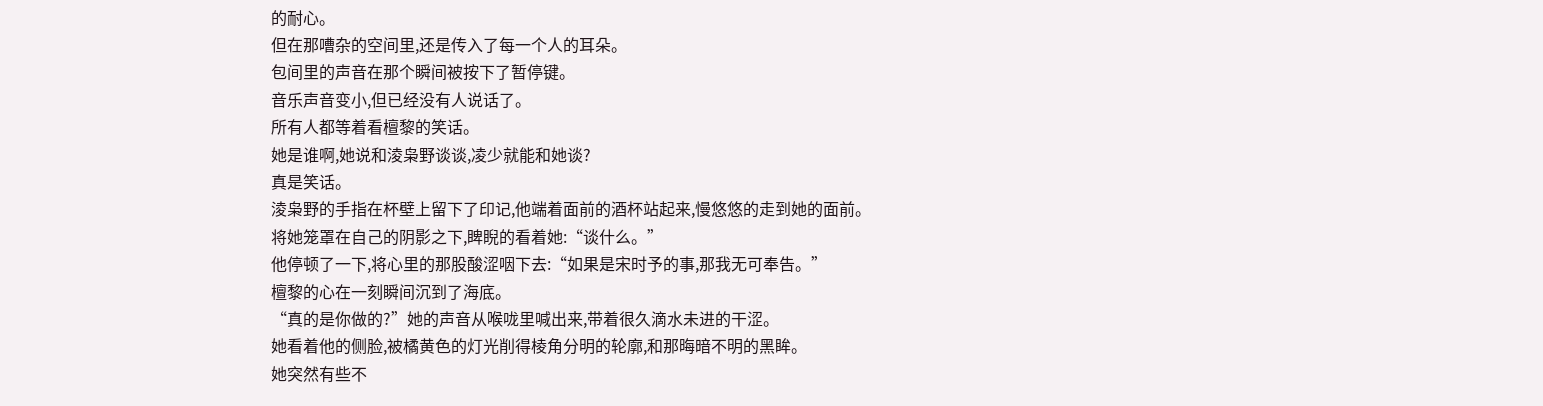的耐心。
但在那嘈杂的空间里,还是传入了每一个人的耳朵。
包间里的声音在那个瞬间被按下了暂停键。
音乐声音变小,但已经没有人说话了。
所有人都等着看檀黎的笑话。
她是谁啊,她说和淩枭野谈谈,凌少就能和她谈?
真是笑话。
淩枭野的手指在杯壁上留下了印记,他端着面前的酒杯站起来,慢悠悠的走到她的面前。
将她笼罩在自己的阴影之下,睥睨的看着她:“谈什么。”
他停顿了一下,将心里的那股酸涩咽下去:“如果是宋时予的事,那我无可奉告。”
檀黎的心在一刻瞬间沉到了海底。
“真的是你做的?”她的声音从喉咙里喊出来,带着很久滴水未进的干涩。
她看着他的侧脸,被橘黄色的灯光削得棱角分明的轮廓,和那晦暗不明的黑眸。
她突然有些不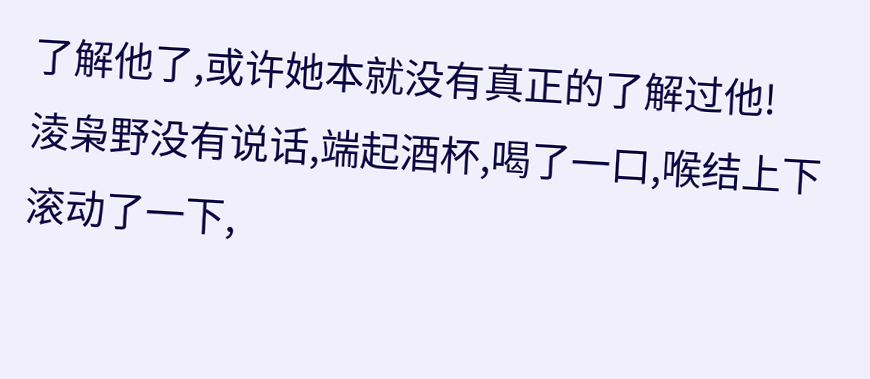了解他了,或许她本就没有真正的了解过他!
淩枭野没有说话,端起酒杯,喝了一口,喉结上下滚动了一下,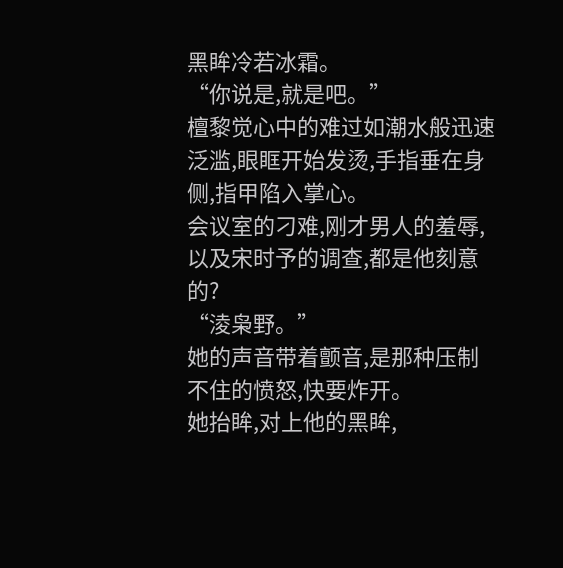黑眸冷若冰霜。
“你说是,就是吧。”
檀黎觉心中的难过如潮水般迅速泛滥,眼眶开始发烫,手指垂在身侧,指甲陷入掌心。
会议室的刁难,刚才男人的羞辱,以及宋时予的调查,都是他刻意的?
“淩枭野。”
她的声音带着颤音,是那种压制不住的愤怒,快要炸开。
她抬眸,对上他的黑眸,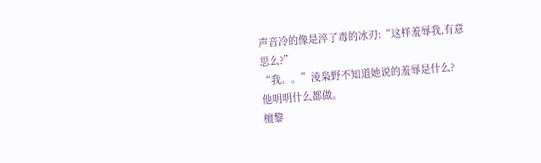声音冷的像是淬了毒的冰刃:“这样羞辱我,有意思么?”
“我。。”淩枭野不知道她说的羞辱是什么?
他明明什么都做。
檀黎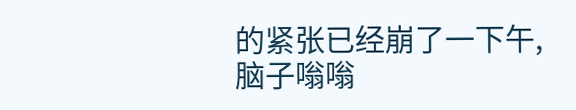的紧张已经崩了一下午,脑子嗡嗡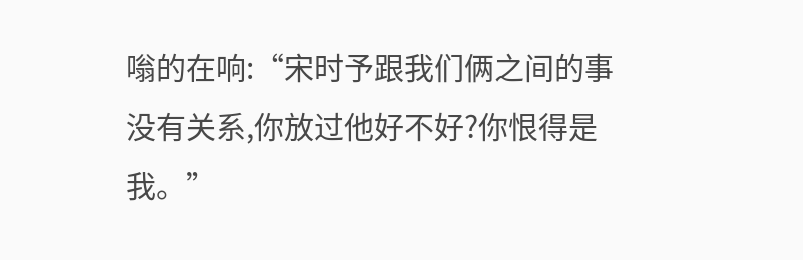嗡的在响:“宋时予跟我们俩之间的事没有关系,你放过他好不好?你恨得是我。”